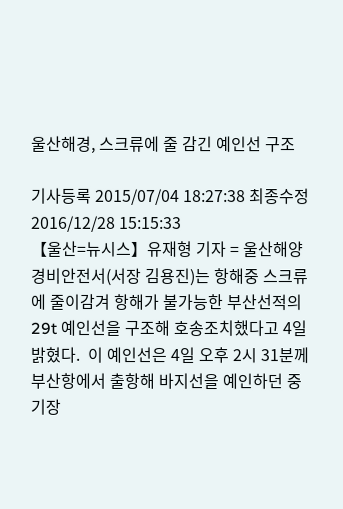울산해경, 스크류에 줄 감긴 예인선 구조

기사등록 2015/07/04 18:27:38 최종수정 2016/12/28 15:15:33
【울산=뉴시스】유재형 기자 = 울산해양경비안전서(서장 김용진)는 항해중 스크류에 줄이감겨 항해가 불가능한 부산선적의 29t 예인선을 구조해 호송조치했다고 4일 밝혔다.  이 예인선은 4일 오후 2시 31분께 부산항에서 출항해 바지선을 예인하던 중 기장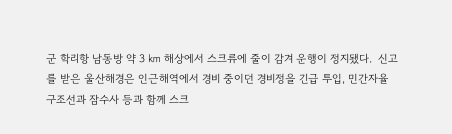군 학리항 남동방 약 3 ㎞ 해상에서 스크류에 줄이 감겨 운행이 정지됐다.  신고를 받은 울산해경은 인근해역에서 경비 중이던 경비정을 긴급 투입, 민간자율구조선과 잠수사 등과 함께 스크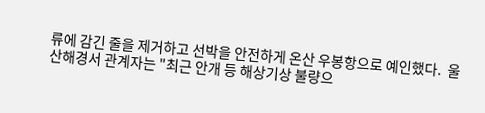류에 감긴 줄을 제거하고 선박을 안전하게 온산 우봉항으로 예인했다.  울산해경서 관계자는 "최근 안개 등 해상기상 불량으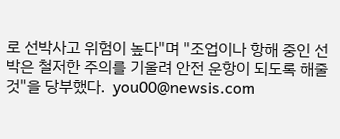로 선박사고 위험이 높다"며 "조업이나 항해 중인 선박은 철저한 주의를 기울려 안전 운항이 되도록 해줄 것"을 당부했다.  you00@newsis.com